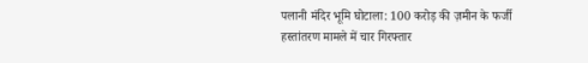पलानी मंदिर भूमि घोटाला: 100 करोड़ की ज़मीन के फर्जी हस्तांतरण मामले में चार गिरफ्तार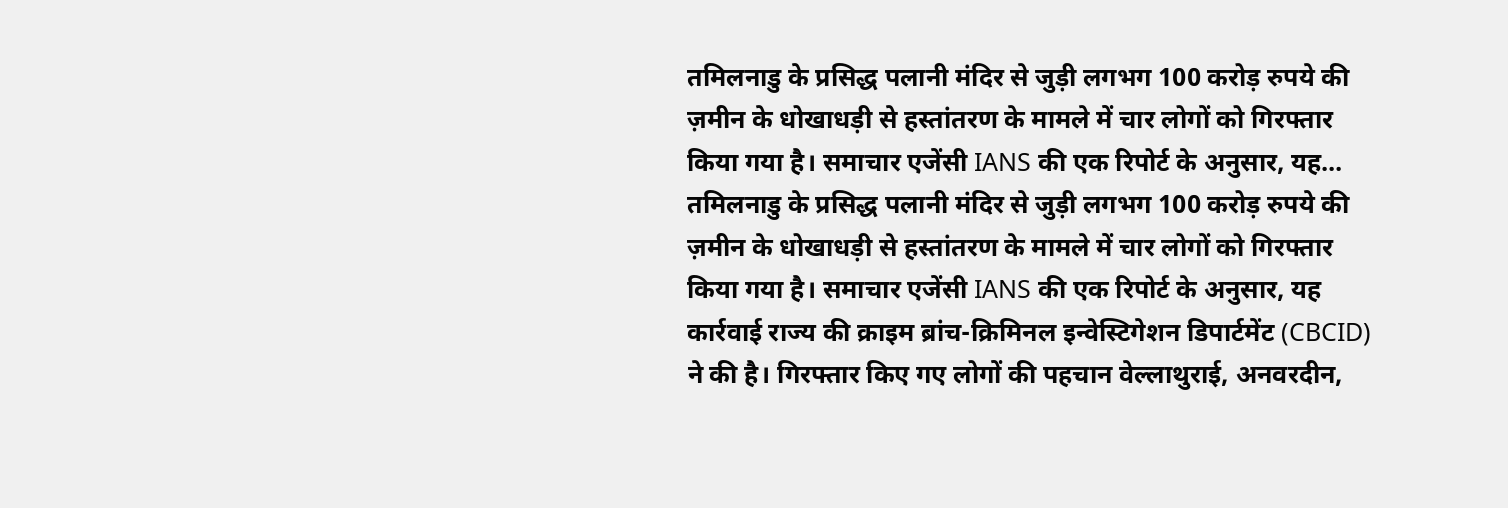तमिलनाडु के प्रसिद्ध पलानी मंदिर से जुड़ी लगभग 100 करोड़ रुपये की ज़मीन के धोखाधड़ी से हस्तांतरण के मामले में चार लोगों को गिरफ्तार किया गया है। समाचार एजेंसी IANS की एक रिपोर्ट के अनुसार, यह…
तमिलनाडु के प्रसिद्ध पलानी मंदिर से जुड़ी लगभग 100 करोड़ रुपये की ज़मीन के धोखाधड़ी से हस्तांतरण के मामले में चार लोगों को गिरफ्तार किया गया है। समाचार एजेंसी IANS की एक रिपोर्ट के अनुसार, यह कार्रवाई राज्य की क्राइम ब्रांच-क्रिमिनल इन्वेस्टिगेशन डिपार्टमेंट (CBCID) ने की है। गिरफ्तार किए गए लोगों की पहचान वेल्लाथुराई, अनवरदीन,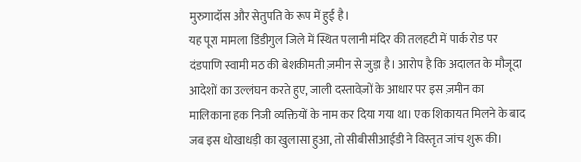मुरुगादॉस और सेतुपति के रूप में हुई है।
यह पूरा मामला डिंडीगुल जिले में स्थित पलानी मंदिर की तलहटी में पार्क रोड पर दंडपाणि स्वामी मठ की बेशकीमती ज़मीन से जुड़ा है। आरोप है कि अदालत के मौजूदा आदेशों का उल्लंघन करते हुए, जाली दस्तावेज़ों के आधार पर इस ज़मीन का मालिकाना हक निजी व्यक्तियों के नाम कर दिया गया था। एक शिकायत मिलने के बाद जब इस धोखाधड़ी का खुलासा हुआ, तो सीबीसीआईडी ने विस्तृत जांच शुरू की।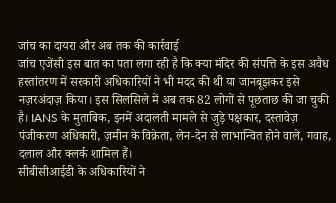जांच का दायरा और अब तक की कार्रवाई
जांच एजेंसी इस बात का पता लगा रही है कि क्या मंदिर की संपत्ति के इस अवैध हस्तांतरण में सरकारी अधिकारियों ने भी मदद की थी या जानबूझकर इसे नज़रअंदाज़ किया। इस सिलसिले में अब तक 82 लोगों से पूछताछ की जा चुकी है। IANS के मुताबिक, इनमें अदालती मामले से जुड़े पक्षकार, दस्तावेज़ पंजीकरण अधिकारी, ज़मीन के विक्रेता, लेन-देन से लाभान्वित होने वाले, गवाह, दलाल और क्लर्क शामिल हैं।
सीबीसीआईडी के अधिकारियों ने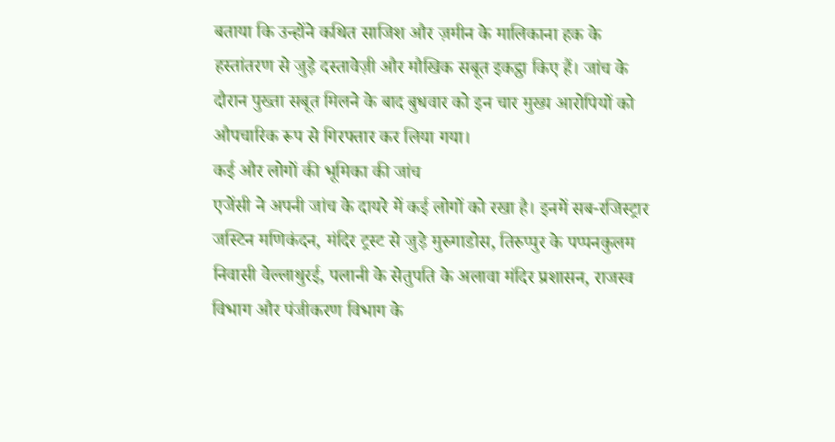बताया कि उन्होंने कथित साजिश और ज़मीन के मालिकाना हक के हस्तांतरण से जुड़े दस्तावेज़ी और मौखिक सबूत इकट्ठा किए हैं। जांच के दौरान पुख्ता सबूत मिलने के बाद बुधवार को इन चार मुख्य आरोपियों को औपचारिक रूप से गिरफ्तार कर लिया गया।
कई और लोगों की भूमिका की जांच
एजेंसी ने अपनी जांच के दायरे में कई लोगों को रखा है। इनमें सब-रजिस्ट्रार जस्टिन मणिकंदन, मंदिर ट्रस्ट से जुड़े मुरुगाडोस, तिरुप्पुर के पप्पनकुलम निवासी वेल्लाथुरई, पलानी के सेतुपति के अलावा मंदिर प्रशासन, राजस्व विभाग और पंजीकरण विभाग के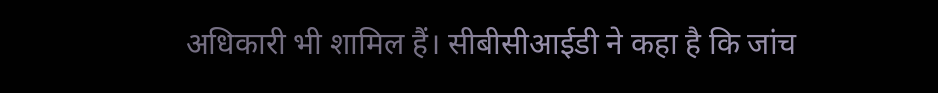अधिकारी भी शामिल हैं। सीबीसीआईडी ने कहा है कि जांच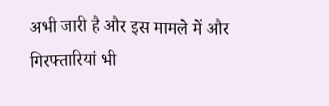अभी जारी है और इस मामले में और गिरफ्तारियां भी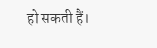हो सकती हैं।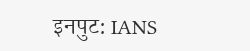इनपुट: IANS